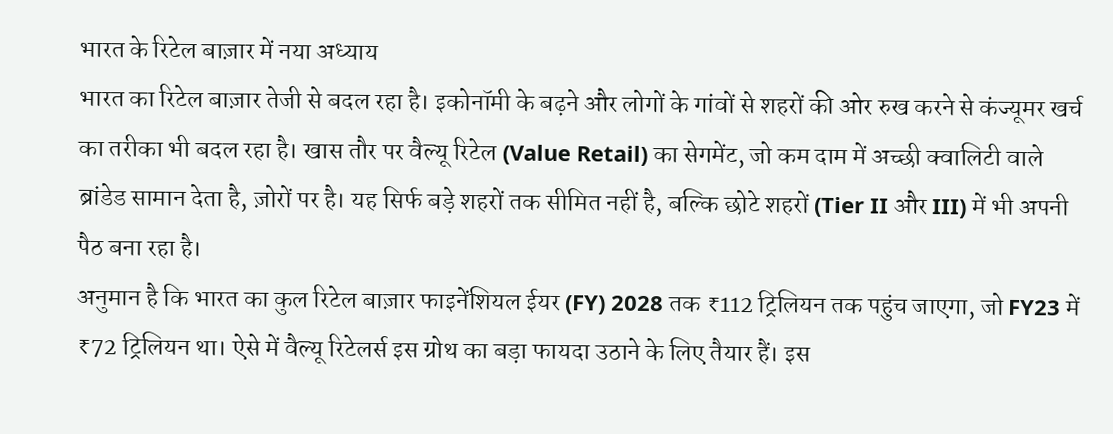भारत के रिटेल बाज़ार में नया अध्याय
भारत का रिटेल बाज़ार तेजी से बदल रहा है। इकोनॉमी के बढ़ने और लोगों के गांवों से शहरों की ओर रुख करने से कंज्यूमर खर्च का तरीका भी बदल रहा है। खास तौर पर वैल्यू रिटेल (Value Retail) का सेगमेंट, जो कम दाम में अच्छी क्वालिटी वाले ब्रांडेड सामान देता है, ज़ोरों पर है। यह सिर्फ बड़े शहरों तक सीमित नहीं है, बल्कि छोटे शहरों (Tier II और III) में भी अपनी पैठ बना रहा है।
अनुमान है कि भारत का कुल रिटेल बाज़ार फाइनेंशियल ईयर (FY) 2028 तक ₹112 ट्रिलियन तक पहुंच जाएगा, जो FY23 में ₹72 ट्रिलियन था। ऐसे में वैल्यू रिटेलर्स इस ग्रोथ का बड़ा फायदा उठाने के लिए तैयार हैं। इस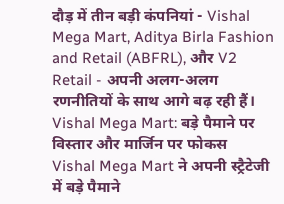दौड़ में तीन बड़ी कंपनियां - Vishal Mega Mart, Aditya Birla Fashion and Retail (ABFRL), और V2 Retail - अपनी अलग-अलग रणनीतियों के साथ आगे बढ़ रही हैं।
Vishal Mega Mart: बड़े पैमाने पर विस्तार और मार्जिन पर फोकस
Vishal Mega Mart ने अपनी स्ट्रैटेजी में बड़े पैमाने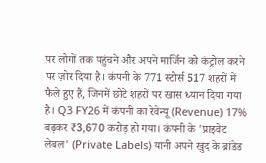पर लोगों तक पहुंचने और अपने मार्जिन को कंट्रोल करने पर ज़ोर दिया है। कंपनी के 771 स्टोर्स 517 शहरों में फैले हुए हैं, जिनमें छोटे शहरों पर खास ध्यान दिया गया है। Q3 FY26 में कंपनी का रेवेन्यू (Revenue) 17% बढ़कर ₹3,670 करोड़ हो गया। कंपनी के 'प्राइवेट लेबल' (Private Labels) यानी अपने खुद के ब्रांडेड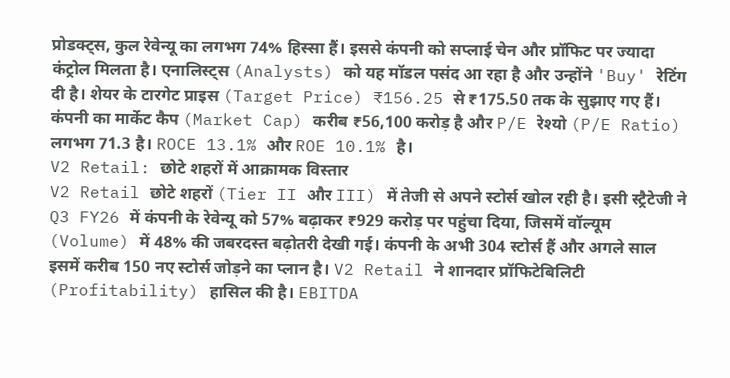प्रोडक्ट्स, कुल रेवेन्यू का लगभग 74% हिस्सा हैं। इससे कंपनी को सप्लाई चेन और प्रॉफिट पर ज्यादा कंट्रोल मिलता है। एनालिस्ट्स (Analysts) को यह मॉडल पसंद आ रहा है और उन्होंने 'Buy' रेटिंग दी है। शेयर के टारगेट प्राइस (Target Price) ₹156.25 से ₹175.50 तक के सुझाए गए हैं। कंपनी का मार्केट कैप (Market Cap) करीब ₹56,100 करोड़ है और P/E रेश्यो (P/E Ratio) लगभग 71.3 है। ROCE 13.1% और ROE 10.1% है।
V2 Retail: छोटे शहरों में आक्रामक विस्तार
V2 Retail छोटे शहरों (Tier II और III) में तेजी से अपने स्टोर्स खोल रही है। इसी स्ट्रैटेजी ने Q3 FY26 में कंपनी के रेवेन्यू को 57% बढ़ाकर ₹929 करोड़ पर पहुंचा दिया, जिसमें वॉल्यूम (Volume) में 48% की जबरदस्त बढ़ोतरी देखी गई। कंपनी के अभी 304 स्टोर्स हैं और अगले साल इसमें करीब 150 नए स्टोर्स जोड़ने का प्लान है। V2 Retail ने शानदार प्रॉफिटेबिलिटी (Profitability) हासिल की है। EBITDA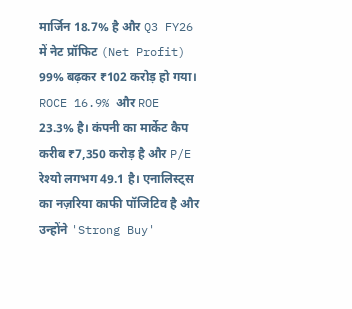मार्जिन 18.7% है और Q3 FY26 में नेट प्रॉफिट (Net Profit) 99% बढ़कर ₹102 करोड़ हो गया। ROCE 16.9% और ROE 23.3% है। कंपनी का मार्केट कैप करीब ₹7,350 करोड़ है और P/E रेश्यो लगभग 49.1 है। एनालिस्ट्स का नज़रिया काफी पॉजिटिव है और उन्होंने 'Strong Buy'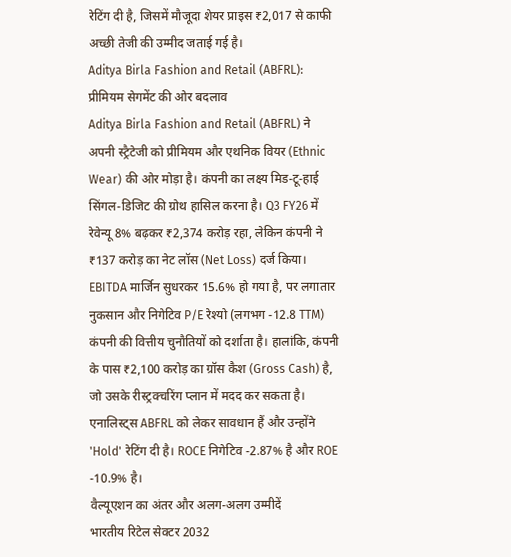रेटिंग दी है, जिसमें मौजूदा शेयर प्राइस ₹2,017 से काफी अच्छी तेजी की उम्मीद जताई गई है।
Aditya Birla Fashion and Retail (ABFRL): प्रीमियम सेगमेंट की ओर बदलाव
Aditya Birla Fashion and Retail (ABFRL) ने अपनी स्ट्रैटेजी को प्रीमियम और एथनिक वियर (Ethnic Wear) की ओर मोड़ा है। कंपनी का लक्ष्य मिड-टू-हाई सिंगल-डिजिट की ग्रोथ हासिल करना है। Q3 FY26 में रेवेन्यू 8% बढ़कर ₹2,374 करोड़ रहा, लेकिन कंपनी ने ₹137 करोड़ का नेट लॉस (Net Loss) दर्ज किया। EBITDA मार्जिन सुधरकर 15.6% हो गया है, पर लगातार नुकसान और निगेटिव P/E रेश्यो (लगभग -12.8 TTM) कंपनी की वित्तीय चुनौतियों को दर्शाता है। हालांकि, कंपनी के पास ₹2,100 करोड़ का ग्रॉस कैश (Gross Cash) है, जो उसके रीस्ट्रक्चरिंग प्लान में मदद कर सकता है। एनालिस्ट्स ABFRL को लेकर सावधान हैं और उन्होंने 'Hold' रेटिंग दी है। ROCE निगेटिव -2.87% है और ROE -10.9% है।
वैल्यूएशन का अंतर और अलग-अलग उम्मीदें
भारतीय रिटेल सेक्टर 2032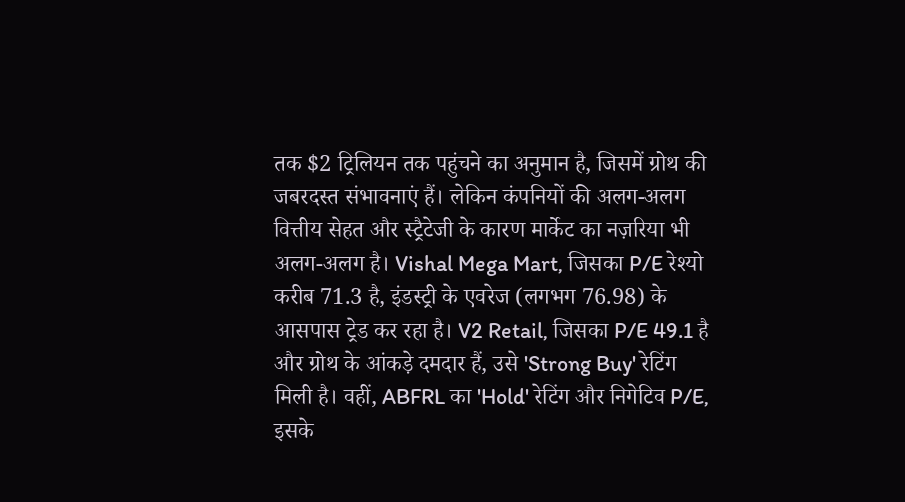तक $2 ट्रिलियन तक पहुंचने का अनुमान है, जिसमें ग्रोथ की जबरदस्त संभावनाएं हैं। लेकिन कंपनियों की अलग-अलग वित्तीय सेहत और स्ट्रैटेजी के कारण मार्केट का नज़रिया भी अलग-अलग है। Vishal Mega Mart, जिसका P/E रेश्यो करीब 71.3 है, इंडस्ट्री के एवरेज (लगभग 76.98) के आसपास ट्रेड कर रहा है। V2 Retail, जिसका P/E 49.1 है और ग्रोथ के आंकड़े दमदार हैं, उसे 'Strong Buy' रेटिंग मिली है। वहीं, ABFRL का 'Hold' रेटिंग और निगेटिव P/E, इसके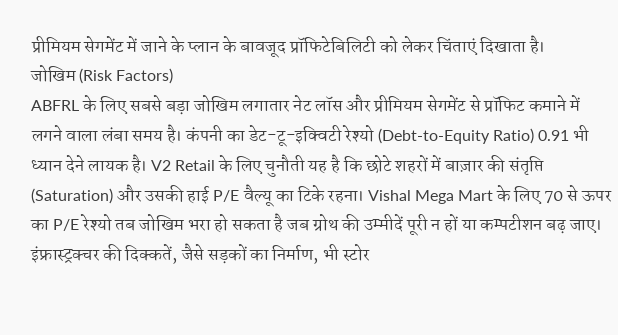प्रीमियम सेगमेंट में जाने के प्लान के बावजूद प्रॉफिटेबिलिटी को लेकर चिंताएं दिखाता है।
जोखिम (Risk Factors)
ABFRL के लिए सबसे बड़ा जोखिम लगातार नेट लॉस और प्रीमियम सेगमेंट से प्रॉफिट कमाने में लगने वाला लंबा समय है। कंपनी का डेट-टू-इक्विटी रेश्यो (Debt-to-Equity Ratio) 0.91 भी ध्यान देने लायक है। V2 Retail के लिए चुनौती यह है कि छोटे शहरों में बाज़ार की संतृप्ति (Saturation) और उसकी हाई P/E वैल्यू का टिके रहना। Vishal Mega Mart के लिए 70 से ऊपर का P/E रेश्यो तब जोखिम भरा हो सकता है जब ग्रोथ की उम्मीदें पूरी न हों या कम्पटीशन बढ़ जाए। इंफ्रास्ट्रक्चर की दिक्कतें, जैसे सड़कों का निर्माण, भी स्टोर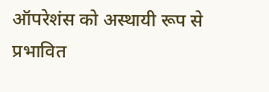ऑपरेशंस को अस्थायी रूप से प्रभावित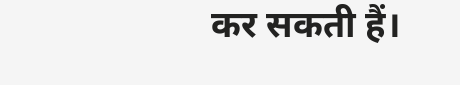कर सकती हैं।